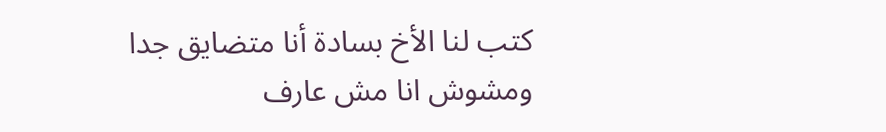كتب لنا الأخ بسادة أنا متضايق جدا ومشوش انا مش عارف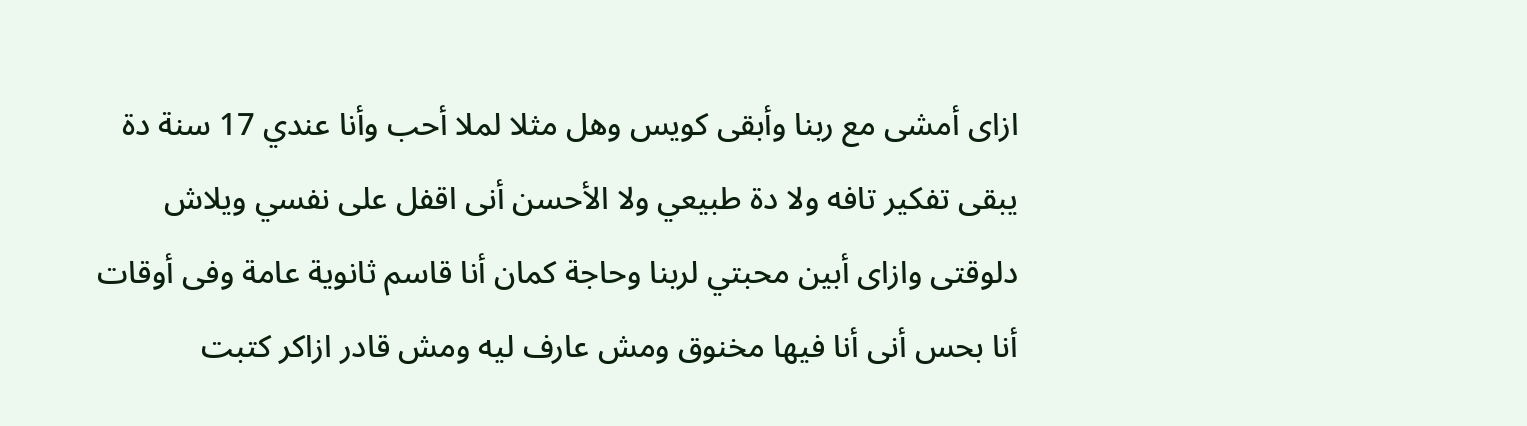ازاى أمشى مع ربنا وأبقى كويس وهل مثلا لملا أحب وأنا عندي 17 سنة دة يبقى تفكير تافه ولا دة طبيعي ولا الأحسن أنى اقفل على نفسي ويلاش دلوقتى وازاى أبين محبتي لربنا وحاجة كمان أنا قاسم ثانوية عامة وفى أوقات أنا بحس أنى أنا فيها مخنوق ومش عارف ليه ومش قادر ازاكر كتبت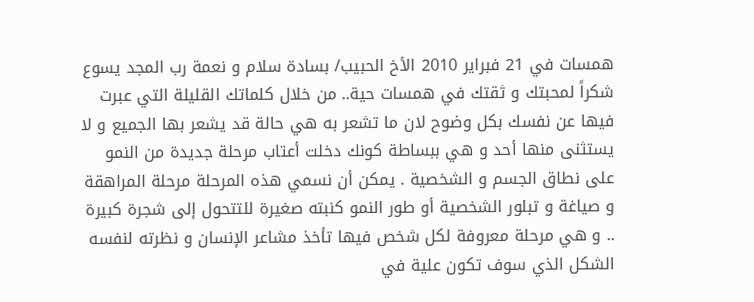همسات في 21 فبراير 2010 الأخ الحبيب/ بسادة سلام و نعمة رب المجد يسوع شكراً لمحبتك و ثقتك في همسات حية.. من خلال كلماتك القليلة التي عبرت فيها عن نفسك بكل وضوح لان ما تشعر به هي حالة قد يشعر بها الجميع و لا يستثنى منها أحد و هي ببساطة كونك دخلت أعتاب مرحلة جديدة من النمو على نطاق الجسم و الشخصية . يمكن أن نسمي هذه المرحلة مرحلة المراهقة و صياغة و تبلور الشخصية أو طور النمو كنبته صغيرة للتتحول إلى شجرة كبيرة .. و هي مرحلة معروفة لكل شخص فيها تأخذ مشاعر الإنسان و نظرته لنفسه الشكل الذي سوف تكون علية في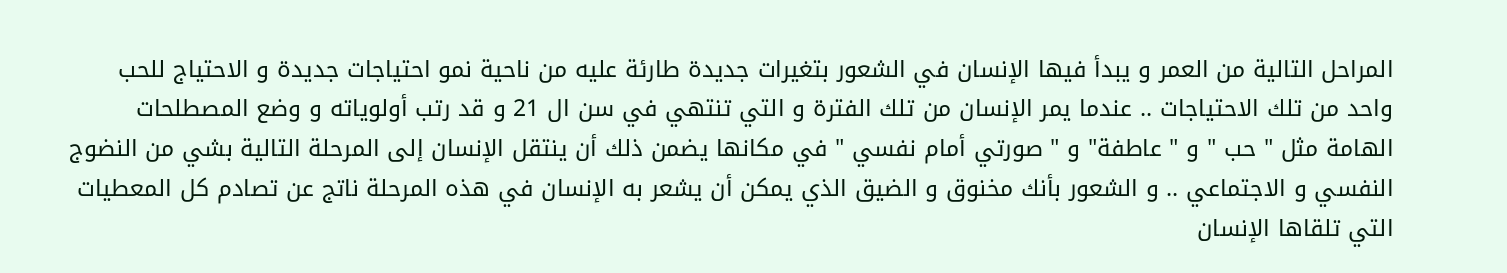المراحل التالية من العمر و يبدأ فيها الإنسان في الشعور بتغيرات جديدة طارئة عليه من ناحية نمو احتياجات جديدة و الاحتياج للحب واحد من تلك الاحتياجات .. عندما يمر الإنسان من تلك الفترة و التي تنتهي في سن ال 21 و قد رتب أولوياته و وضع المصطلحات الهامة مثل " حب " و " عاطفة" و " صورتي أمام نفسي " في مكانها يضمن ذلك أن ينتقل الإنسان إلى المرحلة التالية بشي من النضوج النفسي و الاجتماعي .. و الشعور بأنك مخنوق و الضيق الذي يمكن أن يشعر به الإنسان في هذه المرحلة ناتج عن تصادم كل المعطيات التي تلقاها الإنسان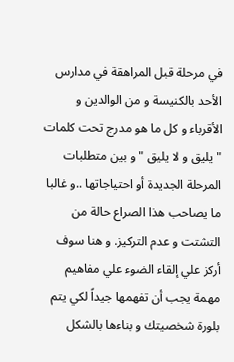في مرحلة قبل المراهقة في مدارس الأحد بالكنيسة و من الوالدين و الأقرباء و كل ما هو مدرج تحت كلمات " يليق و لا يليق " و بين متطلبات المرحلة الجديدة أو احتياجاتها ..و غالبا ما يصاحب هذا الصراع حالة من التشتت و عدم التركيز. و هنا سوف أركز علي إلقاء الضوء علي مفاهيم مهمة يجب أن تفهمها جيداً لكي يتم بلورة شخصيتك و بناءها بالشكل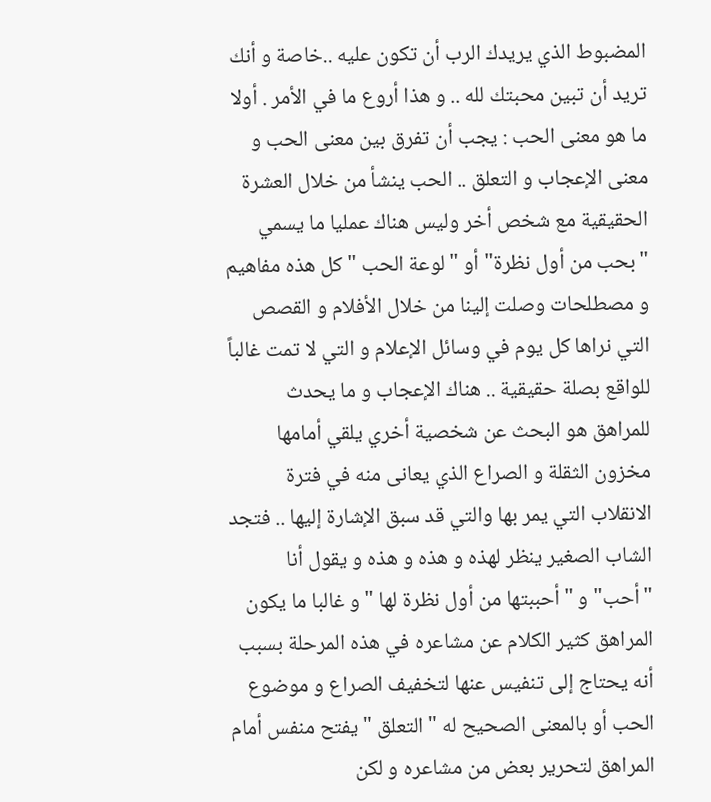المضبوط الذي يريدك الرب أن تكون عليه ..خاصة و أنك تريد أن تبين محبتك لله .. و هذا أروع ما في الأمر . أولا ما هو معنى الحب : يجب أن تفرق بين معنى الحب و معنى الإعجاب و التعلق .. الحب ينشأ من خلال العشرة الحقيقية مع شخص أخر وليس هناك عمليا ما يسمي "بحب من أول نظرة" أو " لوعة الحب "كل هذه مفاهيم و مصطلحات وصلت إلينا من خلال الأفلام و القصص التي نراها كل يوم في وسائل الإعلام و التي لا تمت غالباً للواقع بصلة حقيقية .. هناك الإعجاب و ما يحدث للمراهق هو البحث عن شخصية أخري يلقي أمامها مخزون الثقلة و الصراع الذي يعانى منه في فترة الانقلاب التي يمر بها والتي قد سبق الإشارة إليها .. فتجد الشاب الصغير ينظر لهذه و هذه و هذه و يقول أنا "أحب" و "أحببتها من أول نظرة لها " و غالبا ما يكون المراهق كثير الكلام عن مشاعره في هذه المرحلة بسبب أنه يحتاج إلى تنفيس عنها لتخفيف الصراع و موضوع الحب أو بالمعنى الصحيح له " التعلق " يفتح منفس أمام المراهق لتحرير بعض من مشاعره و لكن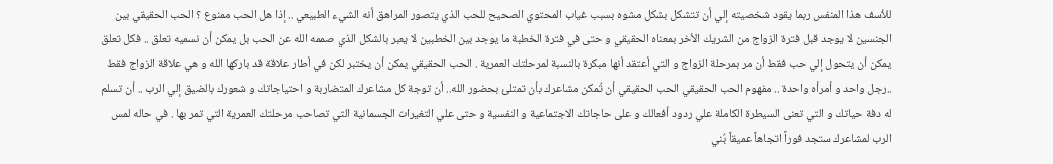للأسف هذا المنفس ربما يقود شخصيته إلي أن تتشكل بشكل مشوه بسبب غياب المحتوي الصحيح للحب الذي يتصور المراهق أنه الشيء الطبيعي .. إذا هل الحب ممنوع ؟ الحب الحقيقي بين الجنسين لا يوجد قبل فترة الزواج من الشريك الأخر بمعناه الحقيقي و حتى في فترة الخطبة ما يوجد بين الخطبين لا يعبر بالشكل الذي صممه الله عن الحب بل يمكن أن نسميه تعلق .. فكل تعلق يمكن أن يتحول إلي حب فقط أن مر بمرحلة الزواج و التي أعتقد أنها مبكرة بالنسبة لمرحلتك العمرية . الحب الحقيقي يمكن أن يختبر لكن في أطار علاقة قد باركها الله و هي علاقة الزواج فقط ..رجل واحد و أمرأه واحدة .. مفهوم الحب الحقيقي الحب الحقيقي أن تُمكن مشاعرك بأن تمتلئ بحضور الله.. أن توجة كل مشاعرك المتضاربة و احتياجاتك و شعورك بالضيق إلي الرب .. أن تسلم له دفة حياتك و التي تعنى السيطرة الكاملة علي ردود أفعالك و على حاجاتك الاجتماعية و النفسية و حتى علي التغيرات الجسمانية التي تصاحب مرحلتك العمرية التي تمر بها . في حاله لمس الرب لمشاعرك ستجد فوراً اتجاهاً عميقاً بُني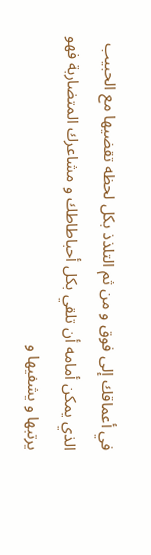في أعماقك إلى فوق و من ثم التلذذ بكل لحظه تقضيها مع الحبيب الذي يمكن أمامه أن تلقي بكل أحباطاطك و مشاعرك المتضاربة فهو يرتبها و يشفيها و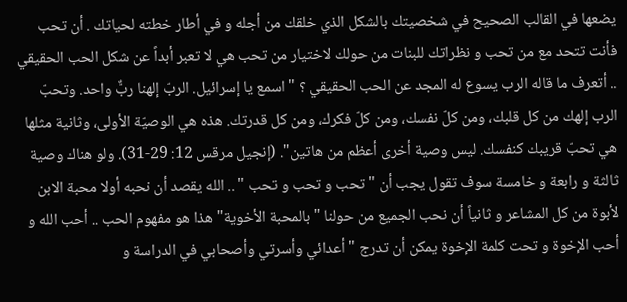يضعها في القالب الصحيح في شخصيتك بالشكل الذي خلقك من أجله و في أطار خطته لحياتك . أن تحب فأنت تتحد مع من تحب و نظراتك للبنات من حولك لاختيار من تحب هي لا تعبر أبداً عن شكل الحب الحقيقي .. أتعرف ما قاله الرب يسوع له المجد عن الحب الحقيقي ؟ "اسمع يا إسرائيل. الربّ إلهنا ربٌّ واحد. وتحبّ الرب إلهك من كل قلبك، ومن كلّ نفسك، ومن كلّ فكرك، ومن كل قدرتك. هذه هي الوصيّة الأولى، وثانية مثلها هي تحبّ قريبك كنفسك. ليس وصية أخرى أعظم من هاتين". (إنجيل مرقس 12: 29-31). ولو هناك وصية ثالثة و رابعة و خامسة سوف تقول يجب أن " تحب و تحب و تحب " .. الله يقصد أن نحبه أولا محبة الابن لأبوة من كل المشاعر و ثانياً أن نحب الجميع من حولنا "بالمحبة الأخوية" هذا هو مفهوم الحب .. أحب الله و أحب الإخوة و تحت كلمة الإخوة يمكن أن تدرج " أعدائي وأسرتي وأصحابي في الدراسة و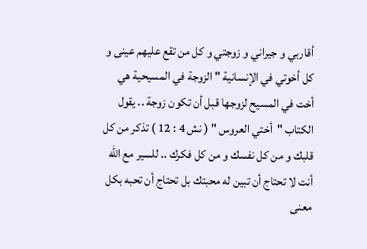أقاربي و جيراني و زوجتي و كل من تقع عليهم عينى و كل أخوتي في الإنسانية " الزوجة في المسيحية هي أخت في المسيح لزوجها قبل أن تكون زوجة .. يقول الكتاب "أختي العروس " ( نش 4 : 12 ) تذكر من كل قلبك و من كل نفسك و من كل فكرك .. للسير مع الله أنت لا تحتاج أن تبين له محبتك بل تحتاج أن تحبه بكل معنى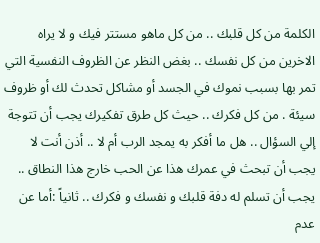الكلمة من كل قلبك .. من كل ماهو مستتر فيك و لا يراه الاخرين من كل نفسك .. بغض النظر عن الظروف النفسية التي تمر بها بسبب نموك في الجسد أو مشاكل تحدث لك أو ظروف سيئة . من كل فكرك .. حيث كل طرق تفكيرك يجب أن تتوجة إلي السؤال .. هل ما أفكر به يمجد الرب أم لا .. أذن أنت لا يجب أن تبحث في عمرك هذا عن الحب خارج هذا النطاق .. يجب أن تسلم له دفة قلبك و نفسك و فكرك .. ثانياً :أما عن عدم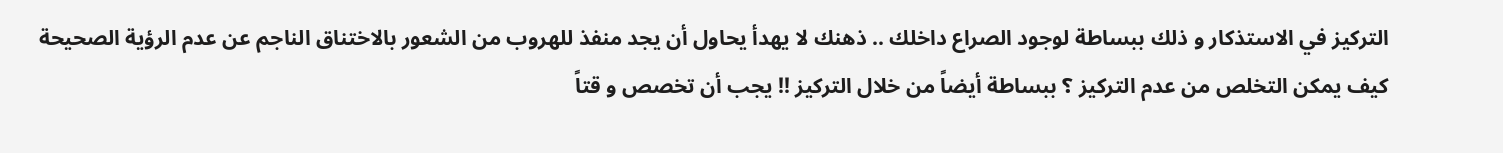التركيز في الاستذكار و ذلك ببساطة لوجود الصراع داخلك .. ذهنك لا يهدأ يحاول أن يجد منفذ للهروب من الشعور بالاختناق الناجم عن عدم الرؤية الصحيحة كيف يمكن التخلص من عدم التركيز ؟ ببساطة أيضاً من خلال التركيز !! يجب أن تخصص و قتاً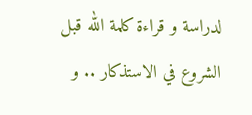لدراسة و قراءة كلمة الله قبل الشروع في الاستذكار .. و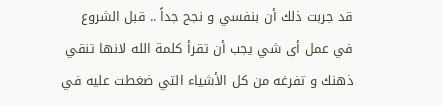قد جربت ذلك أن بنفسي و نجح جداً .. قبل الشروع في عمل أى شي يجب أن تقرأ كلمة الله لانها تنقي ذهنك و تفرغه من كل الأشياء التي ضغطت عليه في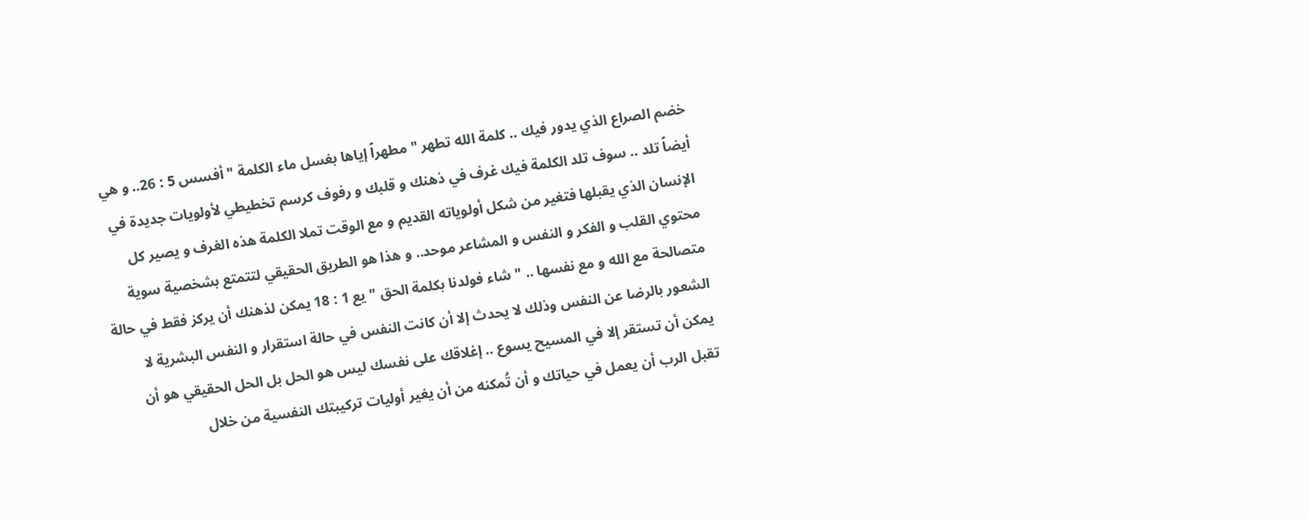خضم الصراع الذي يدور فيك .. كلمة الله تطهر " مطهراً إياها بغسل ماء الكلمة " أفسس 5 : 26.. و هي أيضاً تلد .. سوف تلد الكلمة فيك غرف في ذهنك و قلبك و رفوف كرسم تخطيطي لأولويات جديدة في الإنسان الذي يقبلها فتغير من شكل أولوياته القديم و مع الوقت تملا الكلمة هذه الغرف و يصير كل محتوي القلب و الفكر و النفس و المشاعر موحد.. و هذا هو الطريق الحقيقي لتتمتع بشخصية سوية متصالحة مع الله و مع نفسها .. " شاء فولدنا بكلمة الحق " يع 1 : 18 يمكن لذهنك أن يركز فقط في حالة الشعور بالرضا عن النفس وذلك لا يحدث إلا أن كانت النفس في حالة استقرار و النفس البشرية لا يمكن أن تستقر إلا في المسيح يسوع .. إغلاقك على نفسك ليس هو الحل بل الحل الحقيقي هو أن تقبل الرب أن يعمل في حياتك و أن تُمكنه من أن يغير أوليات تركيبتك النفسية من خلال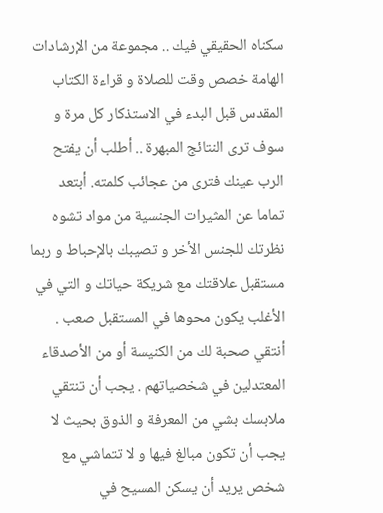سكناه الحقيقي فيك .. مجموعة من الإرشادات الهامة خصص وقت للصلاة و قراءة الكتاب المقدس قبل البدء في الاستذكار كل مرة و سوف ترى النتائج المبهرة .. أطلب أن يفتح الرب عينك فترى من عجائب كلمته. أبتعد تماما عن المثيرات الجنسية من مواد تشوه نظرتك للجنس الأخر و تصيبك بالإحباط و ربما مستقبل علاقتك مع شريكة حياتك و التي في الأغلب يكون محوها في المستقبل صعب . أنتقي صحبة لك من الكنيسة أو من الأصدقاء المعتدلين في شخصياتهم . يجب أن تنتقي ملابسك بشي من المعرفة و الذوق بحيث لا يجب أن تكون مبالغ فيها و لا تتماشي مع شخص يريد أن يسكن المسيح في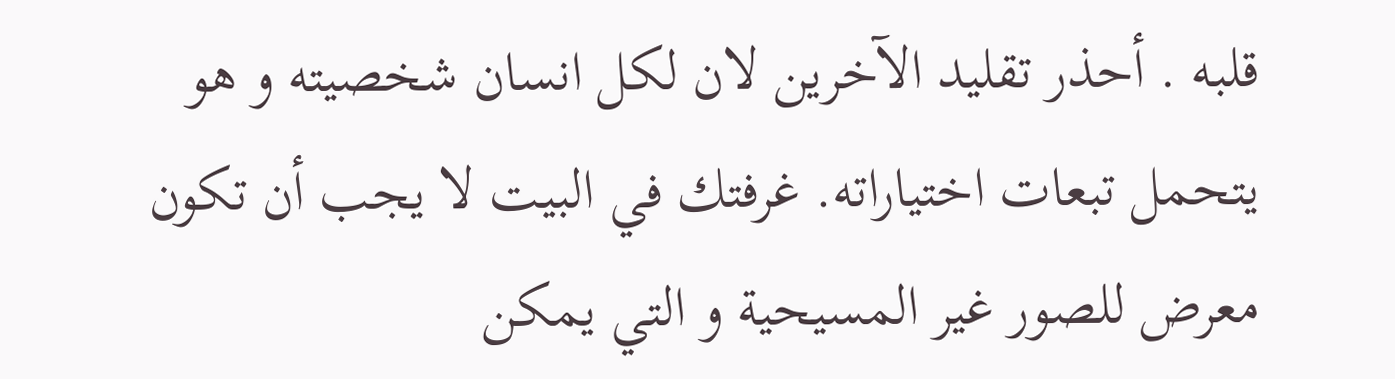قلبه . أحذر تقليد الآخرين لان لكل انسان شخصيته و هو يتحمل تبعات اختياراته. غرفتك في البيت لا يجب أن تكون معرض للصور غير المسيحية و التي يمكن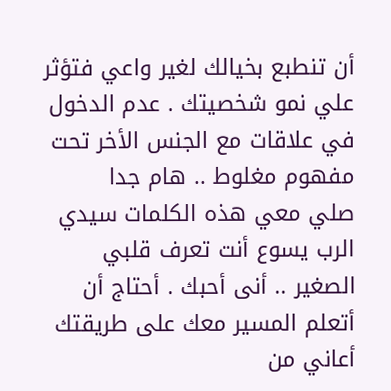أن تنطبع بخيالك لغير واعي فتؤثر علي نمو شخصيتك . عدم الدخول في علاقات مع الجنس الأخر تحت مفهوم مغلوط .. هام جدا
صلي معي هذه الكلمات سيدي الرب يسوع أنت تعرف قلبي الصغير .. أنى أحبك . أحتاج أن أتعلم المسير معك على طريقتك أعاني من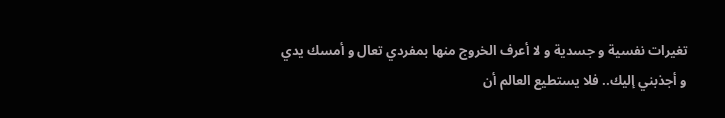تغيرات نفسية و جسدية و لا أعرف الخروج منها بمفردي تعال و أمسك يدي و أجذبني إليك.. فلا يستطيع العالم أن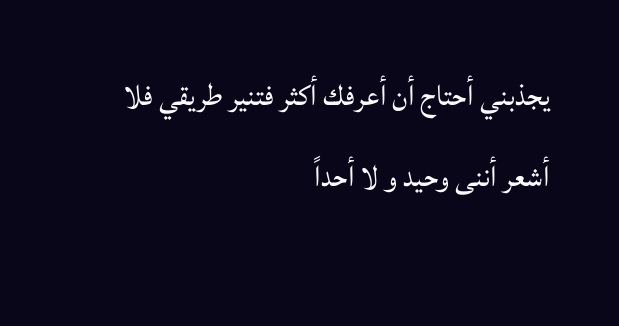يجذبني أحتاج أن أعرفك أكثر فتنير طريقي فلا أشعر أننى وحيد و لا أحداً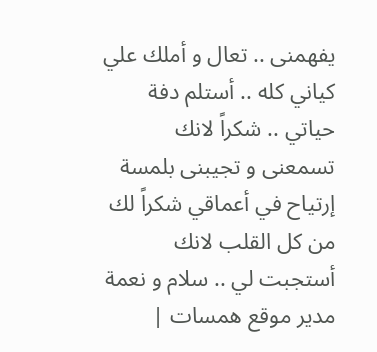يفهمنى .. تعال و أملك علي كياني كله .. أستلم دفة حياتي .. شكراً لانك تسمعنى و تجيبنى بلمسة إرتياح في أعماقي شكراً لك من كل القلب لانك أستجبت لي .. سلام و نعمة مدير موقع همسات |